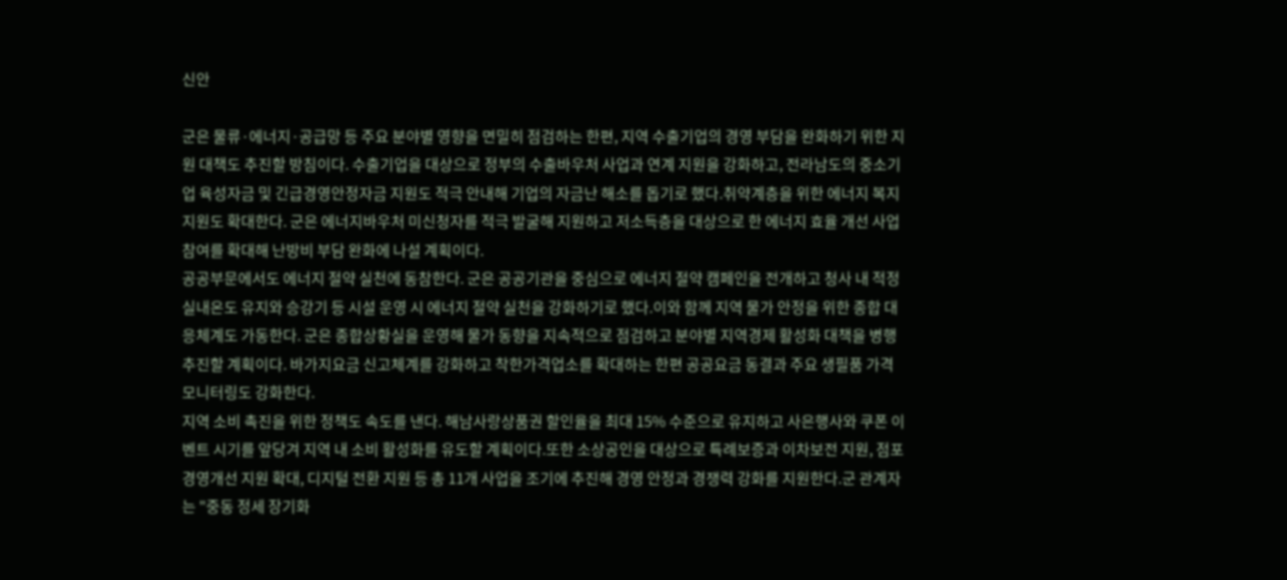신안

군은 물류·에너지·공급망 등 주요 분야별 영향을 면밀히 점검하는 한편, 지역 수출기업의 경영 부담을 완화하기 위한 지원 대책도 추진할 방침이다. 수출기업을 대상으로 정부의 수출바우처 사업과 연계 지원을 강화하고, 전라남도의 중소기업 육성자금 및 긴급경영안정자금 지원도 적극 안내해 기업의 자금난 해소를 돕기로 했다.취약계층을 위한 에너지 복지 지원도 확대한다. 군은 에너지바우처 미신청자를 적극 발굴해 지원하고 저소득층을 대상으로 한 에너지 효율 개선 사업 참여를 확대해 난방비 부담 완화에 나설 계획이다.
공공부문에서도 에너지 절약 실천에 동참한다. 군은 공공기관을 중심으로 에너지 절약 캠페인을 전개하고 청사 내 적정 실내온도 유지와 승강기 등 시설 운영 시 에너지 절약 실천을 강화하기로 했다.이와 함께 지역 물가 안정을 위한 종합 대응체계도 가동한다. 군은 종합상황실을 운영해 물가 동향을 지속적으로 점검하고 분야별 지역경제 활성화 대책을 병행 추진할 계획이다. 바가지요금 신고체계를 강화하고 착한가격업소를 확대하는 한편 공공요금 동결과 주요 생필품 가격 모니터링도 강화한다.
지역 소비 촉진을 위한 정책도 속도를 낸다. 해남사랑상품권 할인율을 최대 15% 수준으로 유지하고 사은행사와 쿠폰 이벤트 시기를 앞당겨 지역 내 소비 활성화를 유도할 계획이다.또한 소상공인을 대상으로 특례보증과 이차보전 지원, 점포 경영개선 지원 확대, 디지털 전환 지원 등 총 11개 사업을 조기에 추진해 경영 안정과 경쟁력 강화를 지원한다.군 관계자는 "중동 정세 장기화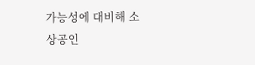가능성에 대비해 소상공인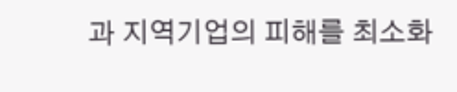과 지역기업의 피해를 최소화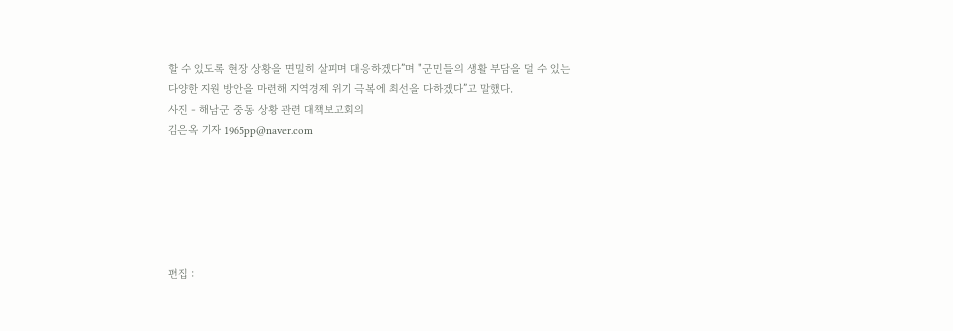할 수 있도록 현장 상황을 면밀히 살피며 대응하겠다”며 "군민들의 생활 부담을 덜 수 있는 다양한 지원 방안을 마련해 지역경제 위기 극복에 최선을 다하겠다”고 말했다.
사진 - 해남군 중동 상황 관련 대책보고회의
김은옥 기자 1965pp@naver.com






편집 :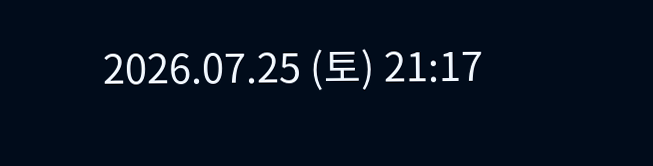2026.07.25 (토) 21:17